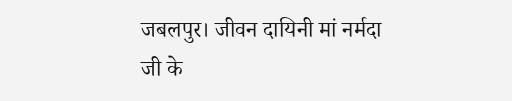जबलपुर। जीवन दायिनी मां नर्मदा जी के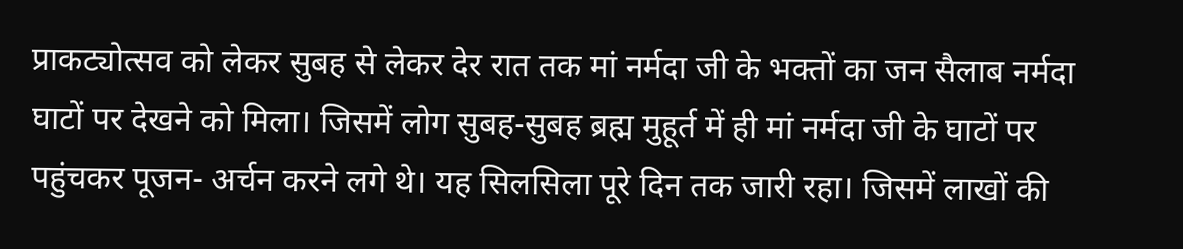प्राकट्योत्सव को लेकर सुबह से लेकर देर रात तक मां नर्मदा जी के भक्तों का जन सैलाब नर्मदा घाटों पर देखने को मिला। जिसमें लोग सुबह-सुबह ब्रह्म मुहूर्त में ही मां नर्मदा जी के घाटों पर पहुंचकर पूजन- अर्चन करने लगे थे। यह सिलसिला पूरे दिन तक जारी रहा। जिसमें लाखों की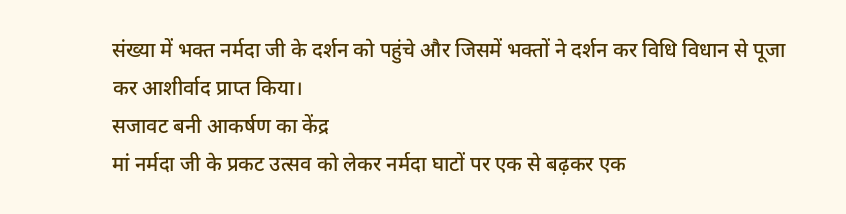संख्या में भक्त नर्मदा जी के दर्शन को पहुंचे और जिसमें भक्तों ने दर्शन कर विधि विधान से पूजा कर आशीर्वाद प्राप्त किया।
सजावट बनी आकर्षण का केंद्र
मां नर्मदा जी के प्रकट उत्सव को लेकर नर्मदा घाटों पर एक से बढ़कर एक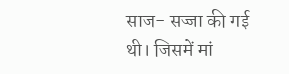साज- सज्जा की गई थी। जिसमें मां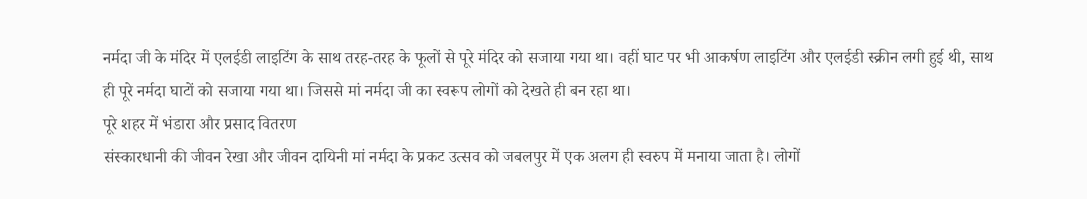नर्मदा जी के मंदिर में एलईडी लाइटिंग के साथ तरह-तरह के फूलों से पूरे मंदिर को सजाया गया था। वहीं घाट पर भी आकर्षण लाइटिंग और एलईडी स्क्रीन लगी हुई थी, साथ ही पूरे नर्मदा घाटों को सजाया गया था। जिससे मां नर्मदा जी का स्वरूप लोगों को देखते ही बन रहा था।
पूरे शहर में भंडारा और प्रसाद वितरण
संस्कारधानी की जीवन रेखा और जीवन दायिनी मां नर्मदा के प्रकट उत्सव को जबलपुर में एक अलग ही स्वरुप में मनाया जाता है। लोगों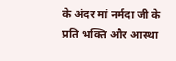के अंदर मां नर्मदा जी के प्रति भक्ति और आस्था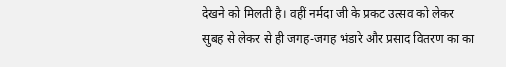देखने को मिलती है। वहीं नर्मदा जी के प्रकट उत्सव को लेकर सुबह से लेकर से ही जगह-जगह भंडारे और प्रसाद वितरण का का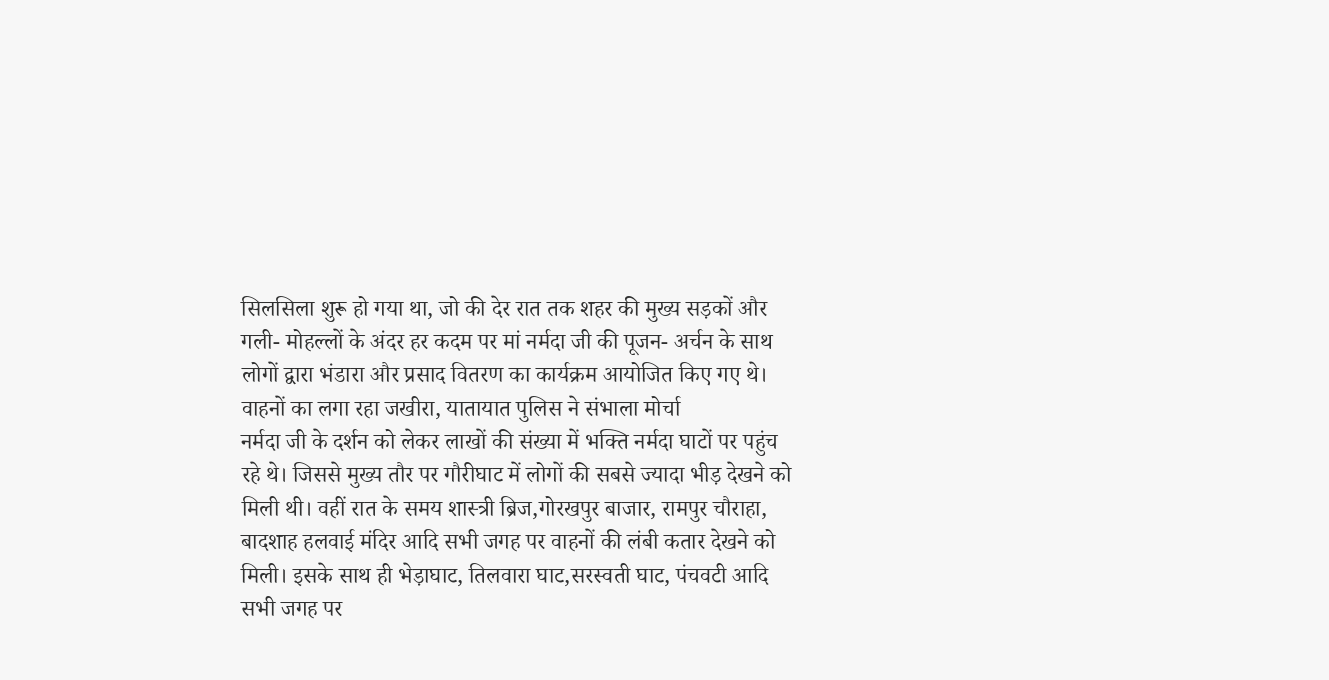सिलसिला शुरू हो गया था, जो की देर रात तक शहर की मुख्य सड़कों और गली- मोहल्लों के अंदर हर कदम पर मां नर्मदा जी की पूजन- अर्चन के साथ लोगों द्वारा भंडारा और प्रसाद वितरण का कार्यक्रम आयोजित किए गए थे।
वाहनों का लगा रहा जखीरा, यातायात पुलिस ने संभाला मोर्चा
नर्मदा जी के दर्शन को लेकर लाखों की संख्या में भक्ति नर्मदा घाटों पर पहुंच रहे थे। जिससे मुख्य तौर पर गौरीघाट में लोगों की सबसे ज्यादा भीड़ देखने को मिली थी। वहीं रात के समय शास्त्री ब्रिज,गोरखपुर बाजार, रामपुर चौराहा, बादशाह हलवाई मंदिर आदि सभी जगह पर वाहनों की लंबी कतार देखने को मिली। इसके साथ ही भेड़ाघाट, तिलवारा घाट,सरस्वती घाट, पंचवटी आदि सभी जगह पर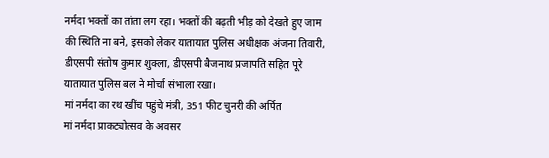नर्मदा भक्तों का तांता लग रहा। भक्तों की बढ़ती भीड़ को देखते हुए जाम की स्थिति ना बने, इसको लेकर यातायात पुलिस अधीक्षक अंजना तिवारी, डीएसपी संतोष कुमार शुक्ला, डीएसपी बैजनाथ प्रजापति सहित पूरे यातायात पुलिस बल ने मोर्चा संभाला रखा।
मां नर्मदा का रथ खींच पहुंचे मंत्री, 351 फीट चुनरी की अर्पित
मां नर्मदा प्राकट्योत्सव के अवसर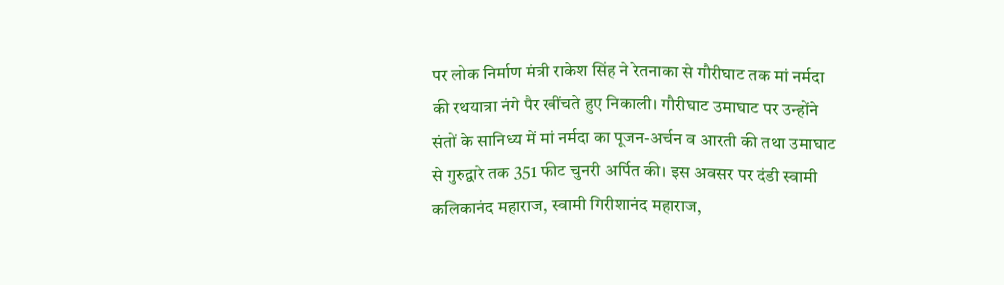पर लोक निर्माण मंत्री राकेश सिंह ने रेतनाका से गौरीघाट तक मां नर्मदा की रथयात्रा नंगे पैर खींचते हुए निकाली। गौरीघाट उमाघाट पर उन्होंने संतों के सानिध्य में मां नर्मदा का पूजन-अर्चन व आरती की तथा उमाघाट से गुरुद्वारे तक 351 फीट चुनरी अर्पित की। इस अवसर पर दंडी स्वामी कलिकानंद महाराज, स्वामी गिरीशानंद महाराज,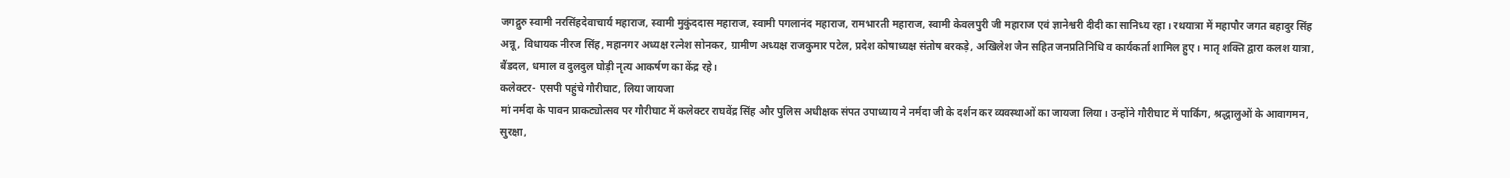जगद्गुरु स्वामी नरसिंहदेवाचार्य महाराज, स्वामी मुकुंददास महाराज, स्वामी पगलानंद महाराज, रामभारती महाराज, स्वामी केवलपुरी जी महाराज एवं ज्ञानेश्वरी दीदी का सानिध्य रहा। रथयात्रा में महापौर जगत बहादुर सिंह अन्नू, विधायक नीरज सिंह, महानगर अध्यक्ष रत्नेश सोनकर, ग्रामीण अध्यक्ष राजकुमार पटेल, प्रदेश कोषाध्यक्ष संतोष बरकड़े, अखिलेश जैन सहित जनप्रतिनिधि व कार्यकर्ता शामिल हुए। मातृ शक्ति द्वारा कलश यात्रा, बैंडदल, धमाल व दुलदुल घोड़ी नृत्य आकर्षण का केंद्र रहे।
कलेक्टर- एसपी पहुंचे गौरीघाट, लिया जायजा
मां नर्मदा के पावन प्राकट्योत्सव पर गौरीघाट में कलेक्टर राघवेंद्र सिंह और पुलिस अधीक्षक संपत उपाध्याय ने नर्मदा जी के दर्शन कर व्यवस्थाओं का जायजा लिया। उन्होंने गौरीघाट में पार्किंग, श्रद्धालुओं के आवागमन, सुरक्षा,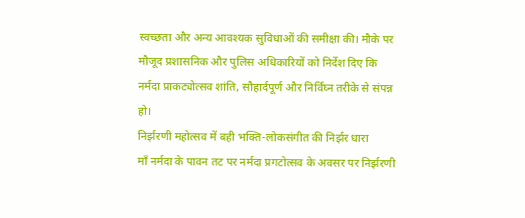स्वच्छता और अन्य आवश्यक सुविधाओं की समीक्षा की। मौके पर मौजूद प्रशासनिक और पुलिस अधिकारियों को निर्देश दिए कि नर्मदा प्राकट्योत्सव शांति, सौहार्दपूर्ण और निर्विघ्न तरीके से संपन्न हो।
निर्झरणी महोत्सव में बही भक्ति-लोकसंगीत की निर्झर धारा
माँ नर्मदा के पावन तट पर नर्मदा प्रगटोत्सव के अवसर पर निर्झरणी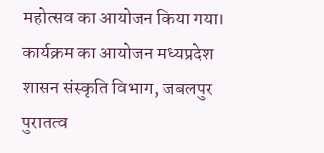महोत्सव का आयोजन किया गया। कार्यक्रम का आयोजन मध्यप्रदेश शासन संस्कृति विभाग, जबलपुर पुरातत्व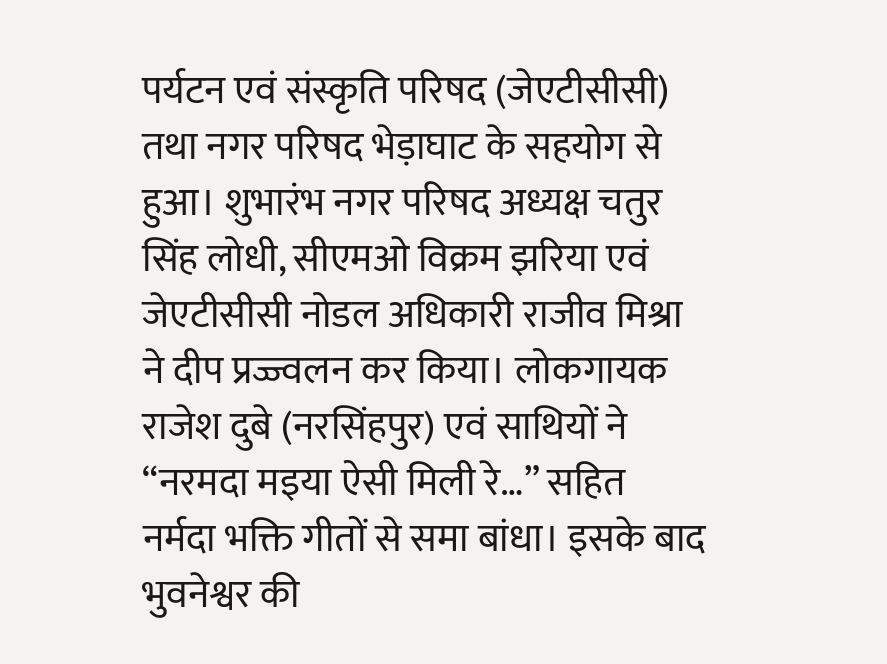पर्यटन एवं संस्कृति परिषद (जेएटीसीसी) तथा नगर परिषद भेड़ाघाट के सहयोग से हुआ। शुभारंभ नगर परिषद अध्यक्ष चतुर सिंह लोधी, सीएमओ विक्रम झरिया एवं जेएटीसीसी नोडल अधिकारी राजीव मिश्रा ने दीप प्रज्ज्वलन कर किया। लोकगायक राजेश दुबे (नरसिंहपुर) एवं साथियों ने “नरमदा मइया ऐसी मिली रे…” सहित नर्मदा भक्ति गीतों से समा बांधा। इसके बाद भुवनेश्वर की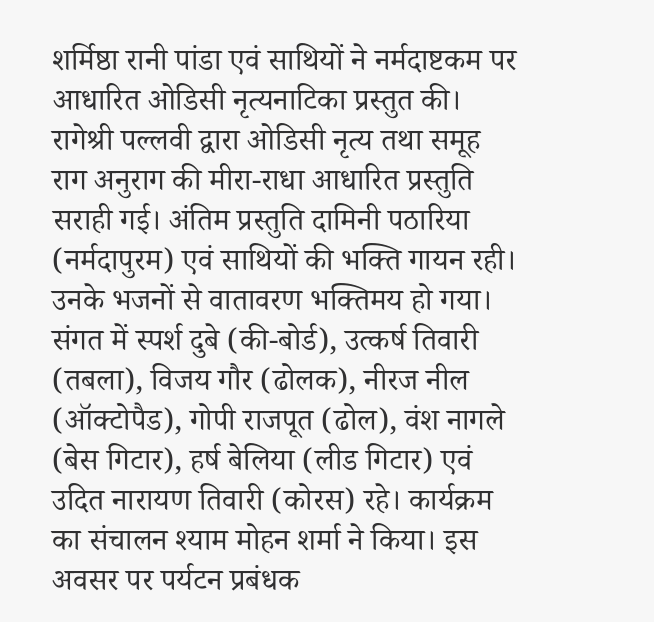शर्मिष्ठा रानी पांडा एवं साथियों ने नर्मदाष्टकम पर आधारित ओडिसी नृत्यनाटिका प्रस्तुत की। रागेश्री पल्लवी द्वारा ओडिसी नृत्य तथा समूह राग अनुराग की मीरा-राधा आधारित प्रस्तुति सराही गई। अंतिम प्रस्तुति दामिनी पठारिया (नर्मदापुरम) एवं साथियों की भक्ति गायन रही। उनके भजनों से वातावरण भक्तिमय हो गया। संगत में स्पर्श दुबे (की-बोर्ड), उत्कर्ष तिवारी (तबला), विजय गौर (ढोलक), नीरज नील (ऑक्टोपैड), गोपी राजपूत (ढोल), वंश नागले (बेस गिटार), हर्ष बेलिया (लीड गिटार) एवं उदित नारायण तिवारी (कोरस) रहे। कार्यक्रम का संचालन श्याम मोहन शर्मा ने किया। इस अवसर पर पर्यटन प्रबंधक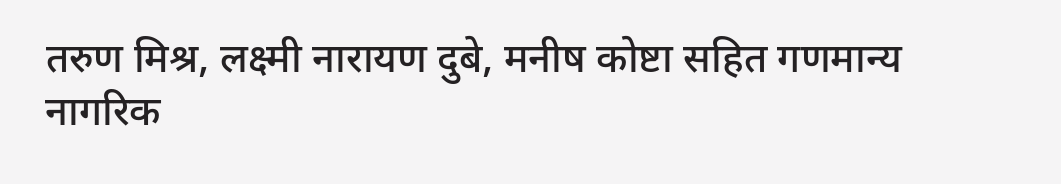तरुण मिश्र, लक्ष्मी नारायण दुबे, मनीष कोष्टा सहित गणमान्य नागरिक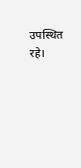उपस्थित रहे।